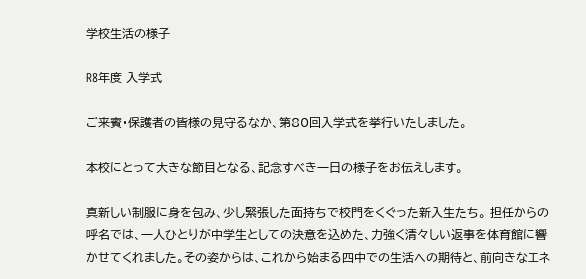学校生活の様子

R8年度 入学式

ご来賓・保護者の皆様の見守るなか、第80回入学式を挙行いたしました。

本校にとって大きな節目となる、記念すべき一日の様子をお伝えします。

真新しい制服に身を包み、少し緊張した面持ちで校門をくぐった新入生たち。 担任からの呼名では、一人ひとりが中学生としての決意を込めた、力強く清々しい返事を体育館に響かせてくれました。その姿からは、これから始まる四中での生活への期待と、前向きなエネ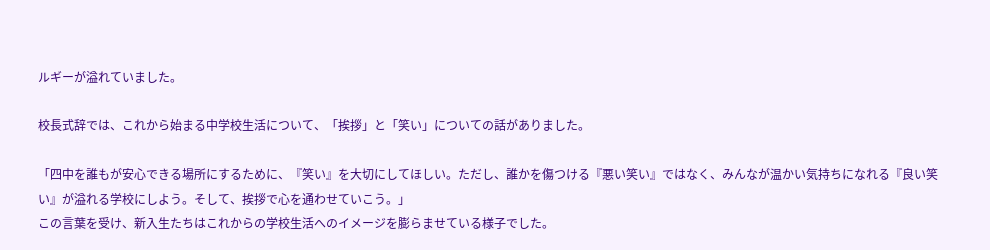ルギーが溢れていました。

校長式辞では、これから始まる中学校生活について、「挨拶」と「笑い」についての話がありました。

「四中を誰もが安心できる場所にするために、『笑い』を大切にしてほしい。ただし、誰かを傷つける『悪い笑い』ではなく、みんなが温かい気持ちになれる『良い笑い』が溢れる学校にしよう。そして、挨拶で心を通わせていこう。」
この言葉を受け、新入生たちはこれからの学校生活へのイメージを膨らませている様子でした。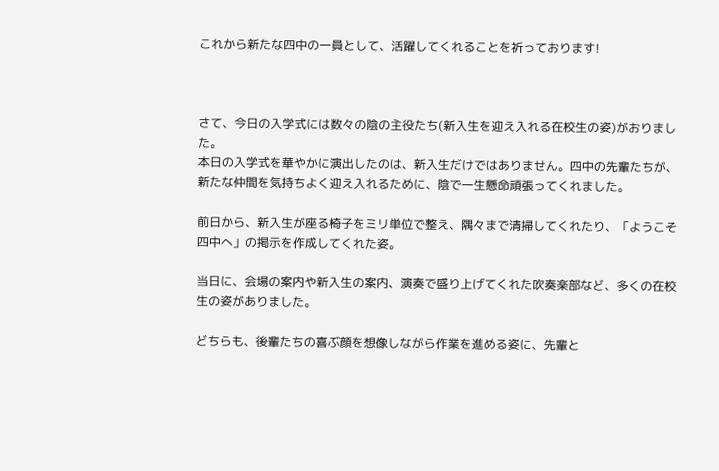これから新たな四中の一員として、活躍してくれることを祈っております!



さて、今日の入学式には数々の陰の主役たち(新入生を迎え入れる在校生の姿)がおりました。
本日の入学式を華やかに演出したのは、新入生だけではありません。四中の先輩たちが、新たな仲間を気持ちよく迎え入れるために、陰で一生懸命頑張ってくれました。

前日から、新入生が座る椅子をミリ単位で整え、隅々まで清掃してくれたり、「ようこそ四中へ」の掲示を作成してくれた姿。

当日に、会場の案内や新入生の案内、演奏で盛り上げてくれた吹奏楽部など、多くの在校生の姿がありました。

どちらも、後輩たちの喜ぶ顔を想像しながら作業を進める姿に、先輩と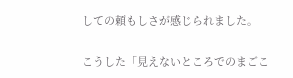しての頼もしさが感じられました。

こうした「見えないところでのまごこ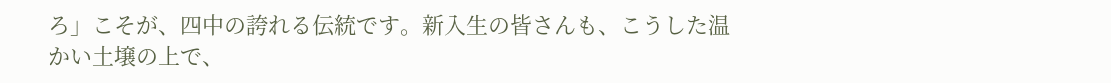ろ」こそが、四中の誇れる伝統です。新入生の皆さんも、こうした温かい土壌の上で、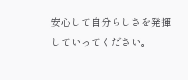安心して自分らしさを発揮していってください。